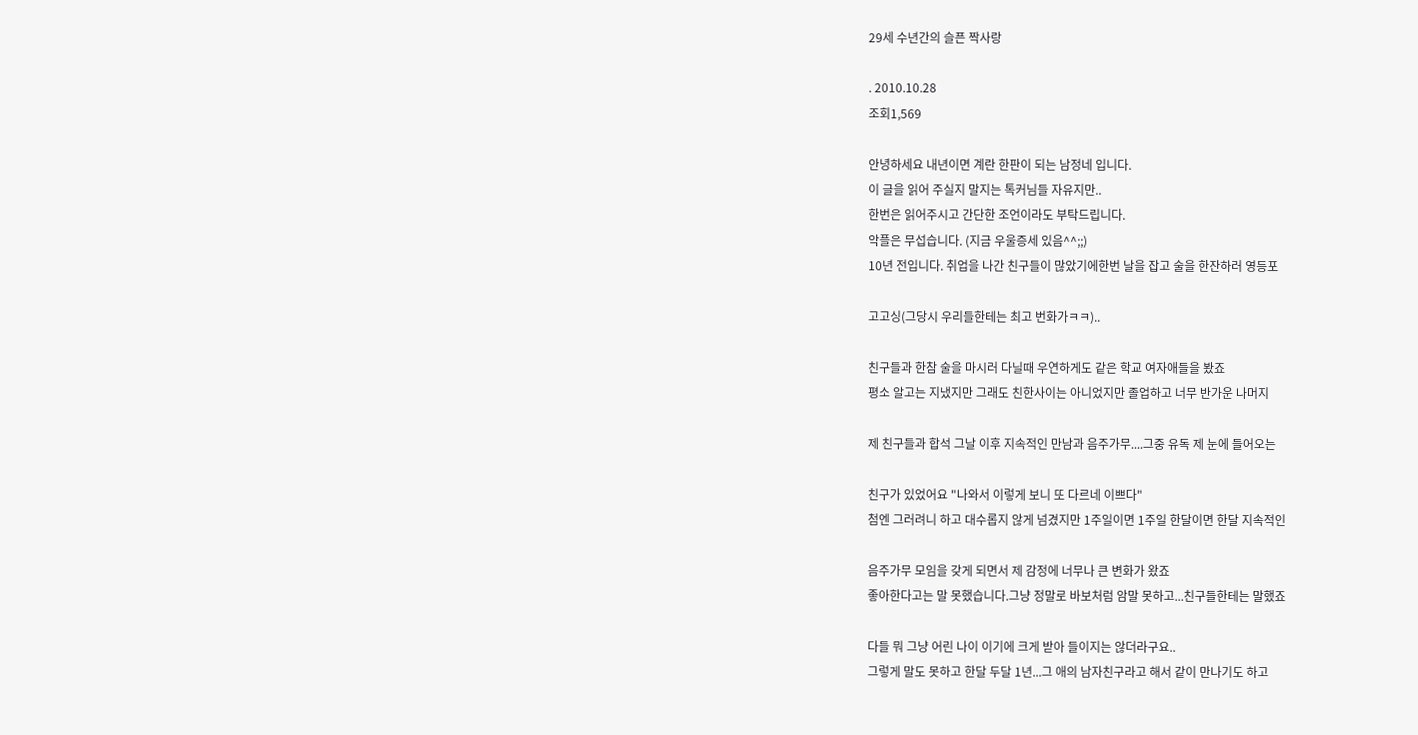29세 수년간의 슬픈 짝사랑

. 2010.10.28
조회1,569

안녕하세요 내년이면 계란 한판이 되는 남정네 입니다.
이 글을 읽어 주실지 말지는 톡커님들 자유지만..
한번은 읽어주시고 간단한 조언이라도 부탁드립니다.
악플은 무섭습니다. (지금 우울증세 있음^^;;)
10년 전입니다. 취업을 나간 친구들이 많았기에한번 날을 잡고 술을 한잔하러 영등포

고고싱(그당시 우리들한테는 최고 번화가ㅋㅋ)..

친구들과 한참 술을 마시러 다닐때 우연하게도 같은 학교 여자애들을 봤죠
평소 알고는 지냈지만 그래도 친한사이는 아니었지만 졸업하고 너무 반가운 나머지

제 친구들과 합석 그날 이후 지속적인 만남과 음주가무....그중 유독 제 눈에 들어오는

친구가 있었어요 "나와서 이렇게 보니 또 다르네 이쁘다"
첨엔 그러려니 하고 대수롭지 않게 넘겼지만 1주일이면 1주일 한달이면 한달 지속적인

음주가무 모임을 갖게 되면서 제 감정에 너무나 큰 변화가 왔죠
좋아한다고는 말 못했습니다.그냥 정말로 바보처럼 암말 못하고...친구들한테는 말했죠

다들 뭐 그냥 어린 나이 이기에 크게 받아 들이지는 않더라구요..
그렇게 말도 못하고 한달 두달 1년...그 애의 남자친구라고 해서 같이 만나기도 하고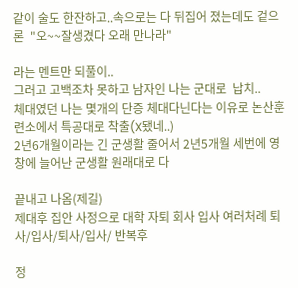같이 술도 한잔하고..속으로는 다 뒤집어 졌는데도 겉으론  "오~~잘생겼다 오래 만나라"

라는 멘트만 되풀이..
그러고 고백조차 못하고 남자인 나는 군대로  납치..
체대였던 나는 몇개의 단증 체대다닌다는 이유로 논산훈련소에서 특공대로 착출(X됐네..)
2년6개월이라는 긴 군생활 줄어서 2년5개월 세번에 영창에 늘어난 군생활 원래대로 다

끝내고 나옴(제길)
제대후 집안 사정으로 대학 자퇴 회사 입사 여러처례 퇴사/입사/퇴사/입사/ 반복후

정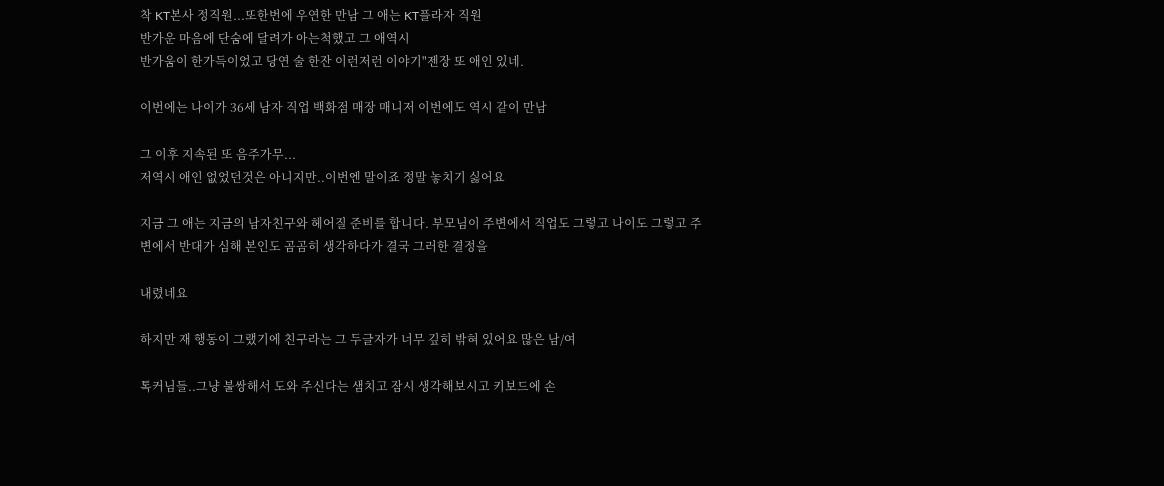착 KT본사 정직원...또한번에 우연한 만남 그 애는 KT플라자 직원
반가운 마음에 단숨에 달려가 아는척했고 그 애역시
반가움이 한가득이었고 당연 술 한잔 이런저런 이야기"젠장 또 애인 있네.

이번에는 나이가 36세 남자 직업 백화점 매장 매니저 이번에도 역시 같이 만남

그 이후 지속된 또 음주가무...
저역시 애인 없었던것은 아니지만..이번엔 말이죠 정말 놓치기 싫어요

지금 그 애는 지금의 남자친구와 헤어질 준비를 합니다. 부모님이 주변에서 직업도 그렇고 나이도 그렇고 주변에서 반대가 심해 본인도 곰곰히 생각하다가 결국 그러한 결정을

내렸네요

하지만 재 행동이 그랬기에 친구라는 그 두글자가 너무 깊히 밖혀 있어요 많은 남/여

톡커님들..그냥 불쌍해서 도와 주신다는 샘치고 잠시 생각해보시고 키보드에 손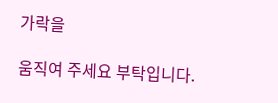가락을

움직여 주세요 부탁입니다.